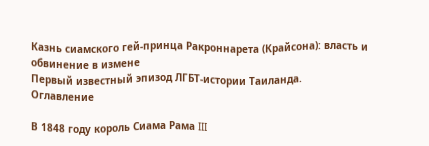Казнь сиамского гей-принца Ракроннарета (Крайсона): власть и обвинение в измене
Первый известный эпизод ЛГБТ-истории Таиланда.
Оглавление

В 1848 году король Сиама Рама III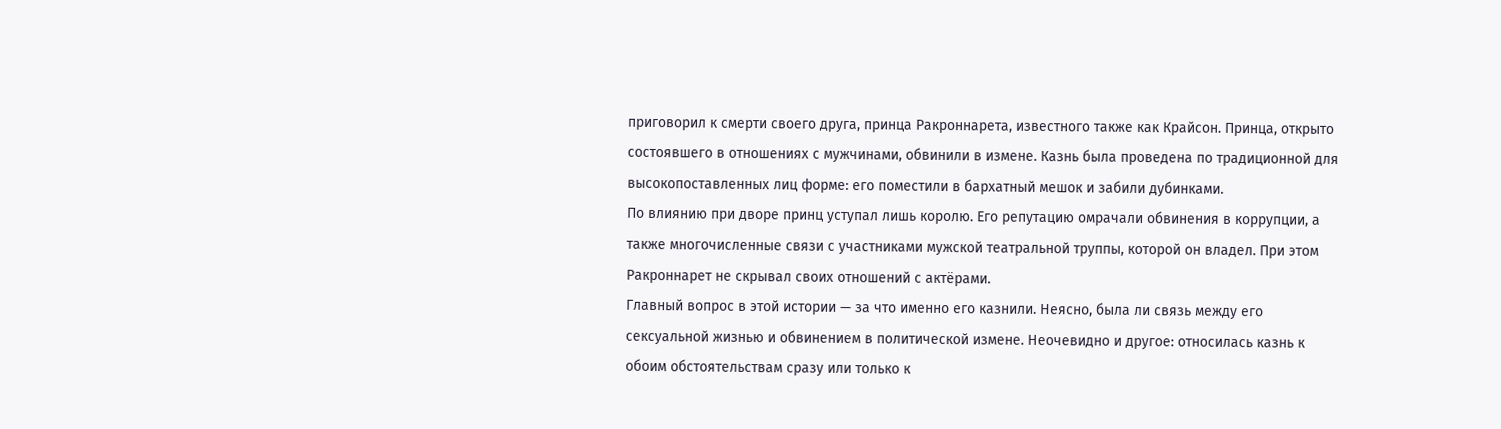приговорил к смерти своего друга, принца Ракроннарета, известного также как Крайсон. Принца, открыто состоявшего в отношениях с мужчинами, обвинили в измене. Казнь была проведена по традиционной для высокопоставленных лиц форме: его поместили в бархатный мешок и забили дубинками.
По влиянию при дворе принц уступал лишь королю. Его репутацию омрачали обвинения в коррупции, а также многочисленные связи с участниками мужской театральной труппы, которой он владел. При этом Ракроннарет не скрывал своих отношений с актёрами.
Главный вопрос в этой истории — за что именно его казнили. Неясно, была ли связь между его сексуальной жизнью и обвинением в политической измене. Неочевидно и другое: относилась казнь к обоим обстоятельствам сразу или только к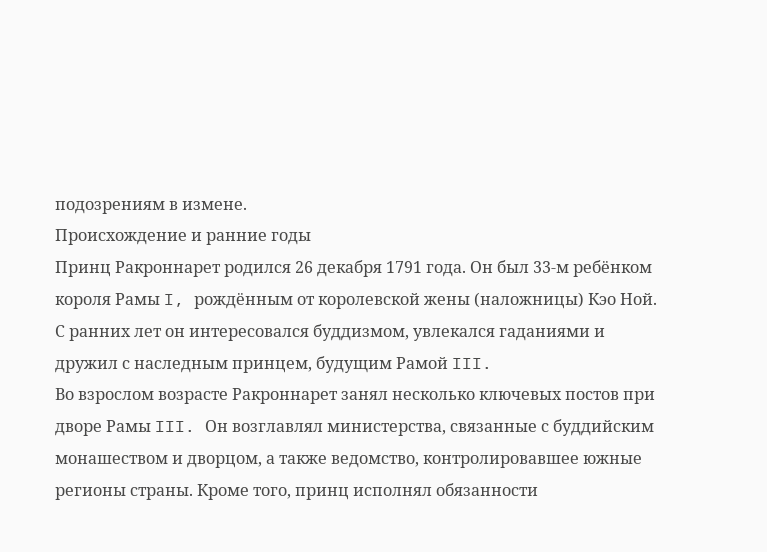подозрениям в измене.
Происхождение и ранние годы
Принц Ракроннарет родился 26 декабря 1791 года. Он был 33-м ребёнком короля Рамы I, рождённым от королевской жены (наложницы) Кэо Ной. С ранних лет он интересовался буддизмом, увлекался гаданиями и дружил с наследным принцем, будущим Рамой III.
Во взрослом возрасте Ракроннарет занял несколько ключевых постов при дворе Рамы III. Он возглавлял министерства, связанные с буддийским монашеством и дворцом, а также ведомство, контролировавшее южные регионы страны. Кроме того, принц исполнял обязанности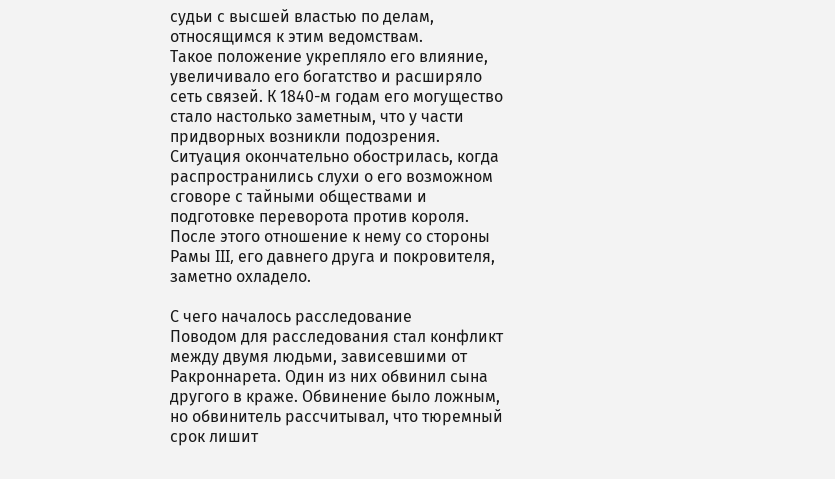судьи с высшей властью по делам, относящимся к этим ведомствам.
Такое положение укрепляло его влияние, увеличивало его богатство и расширяло сеть связей. К 1840-м годам его могущество стало настолько заметным, что у части придворных возникли подозрения.
Ситуация окончательно обострилась, когда распространились слухи о его возможном сговоре с тайными обществами и подготовке переворота против короля. После этого отношение к нему со стороны Рамы III, его давнего друга и покровителя, заметно охладело.

С чего началось расследование
Поводом для расследования стал конфликт между двумя людьми, зависевшими от Ракроннарета. Один из них обвинил сына другого в краже. Обвинение было ложным, но обвинитель рассчитывал, что тюремный срок лишит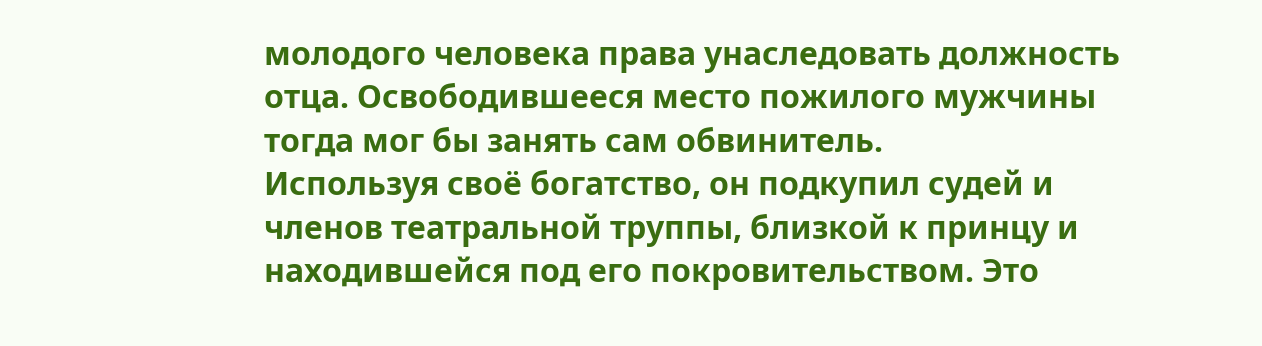молодого человека права унаследовать должность отца. Освободившееся место пожилого мужчины тогда мог бы занять сам обвинитель.
Используя своё богатство, он подкупил судей и членов театральной труппы, близкой к принцу и находившейся под его покровительством. Это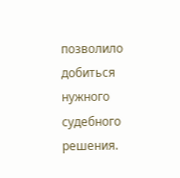позволило добиться нужного судебного решения.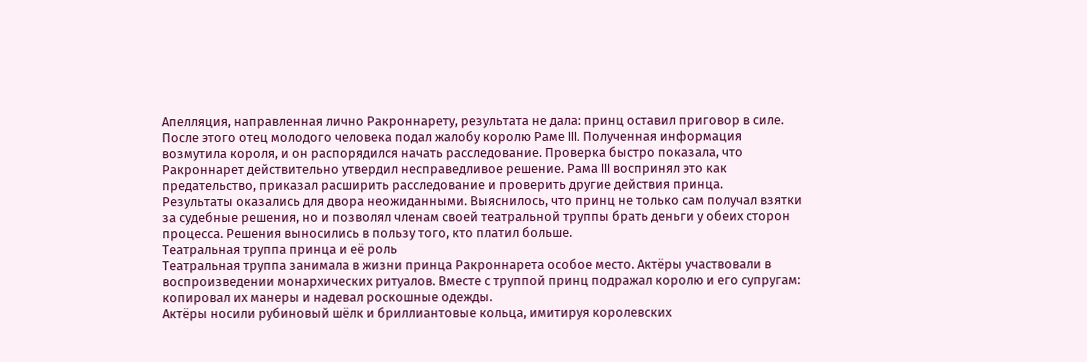Апелляция, направленная лично Ракроннарету, результата не дала: принц оставил приговор в силе.
После этого отец молодого человека подал жалобу королю Раме III. Полученная информация возмутила короля, и он распорядился начать расследование. Проверка быстро показала, что Ракроннарет действительно утвердил несправедливое решение. Рама III воспринял это как предательство, приказал расширить расследование и проверить другие действия принца.
Результаты оказались для двора неожиданными. Выяснилось, что принц не только сам получал взятки за судебные решения, но и позволял членам своей театральной труппы брать деньги у обеих сторон процесса. Решения выносились в пользу того, кто платил больше.
Театральная труппа принца и её роль
Театральная труппа занимала в жизни принца Ракроннарета особое место. Актёры участвовали в воспроизведении монархических ритуалов. Вместе с труппой принц подражал королю и его супругам: копировал их манеры и надевал роскошные одежды.
Актёры носили рубиновый шёлк и бриллиантовые кольца, имитируя королевских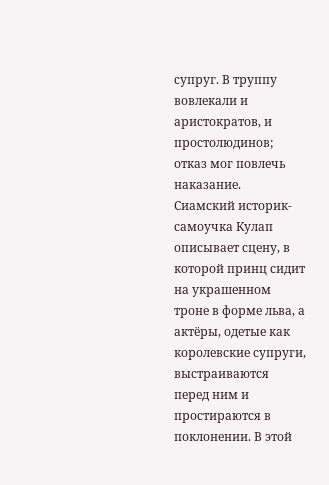супруг. В труппу вовлекали и аристократов, и простолюдинов; отказ мог повлечь наказание.
Сиамский историк-самоучка Кулап описывает сцену, в которой принц сидит на украшенном троне в форме льва, а актёры, одетые как королевские супруги, выстраиваются перед ним и простираются в поклонении. В этой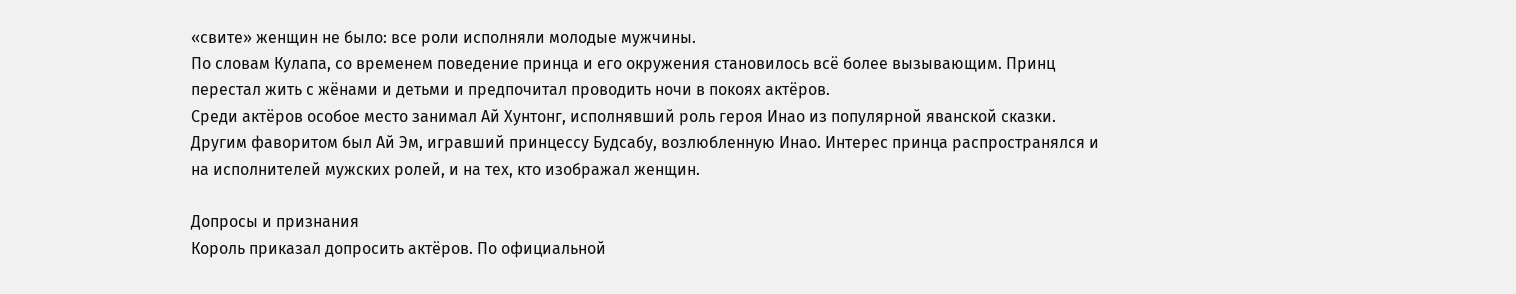«свите» женщин не было: все роли исполняли молодые мужчины.
По словам Кулапа, со временем поведение принца и его окружения становилось всё более вызывающим. Принц перестал жить с жёнами и детьми и предпочитал проводить ночи в покоях актёров.
Среди актёров особое место занимал Ай Хунтонг, исполнявший роль героя Инао из популярной яванской сказки. Другим фаворитом был Ай Эм, игравший принцессу Будсабу, возлюбленную Инао. Интерес принца распространялся и на исполнителей мужских ролей, и на тех, кто изображал женщин.

Допросы и признания
Король приказал допросить актёров. По официальной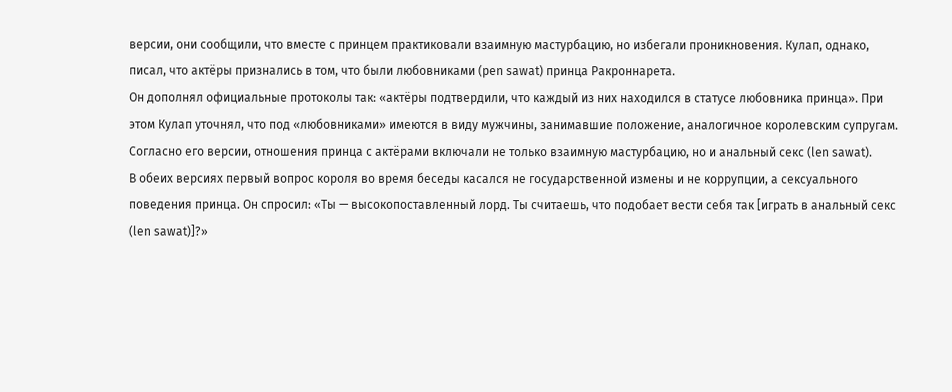версии, они сообщили, что вместе с принцем практиковали взаимную мастурбацию, но избегали проникновения. Кулап, однако, писал, что актёры признались в том, что были любовниками (pen sawat) принца Ракроннарета.
Он дополнял официальные протоколы так: «актёры подтвердили, что каждый из них находился в статусе любовника принца». При этом Кулап уточнял, что под «любовниками» имеются в виду мужчины, занимавшие положение, аналогичное королевским супругам. Согласно его версии, отношения принца с актёрами включали не только взаимную мастурбацию, но и анальный секс (len sawat).
В обеих версиях первый вопрос короля во время беседы касался не государственной измены и не коррупции, а сексуального поведения принца. Он спросил: «Ты — высокопоставленный лорд. Ты считаешь, что подобает вести себя так [играть в анальный секс (len sawat)]?»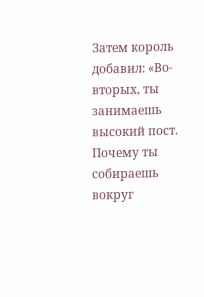Затем король добавил: «Во-вторых, ты занимаешь высокий пост. Почему ты собираешь вокруг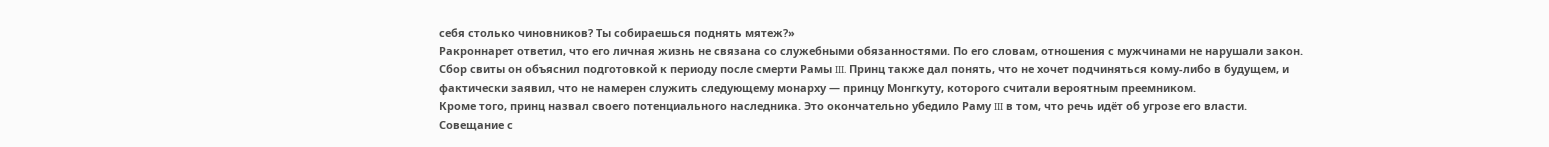себя столько чиновников? Ты собираешься поднять мятеж?»
Ракроннарет ответил, что его личная жизнь не связана со служебными обязанностями. По его словам, отношения с мужчинами не нарушали закон. Сбор свиты он объяснил подготовкой к периоду после смерти Рамы III. Принц также дал понять, что не хочет подчиняться кому-либо в будущем, и фактически заявил, что не намерен служить следующему монарху — принцу Монгкуту, которого считали вероятным преемником.
Кроме того, принц назвал своего потенциального наследника. Это окончательно убедило Раму III в том, что речь идёт об угрозе его власти. Совещание с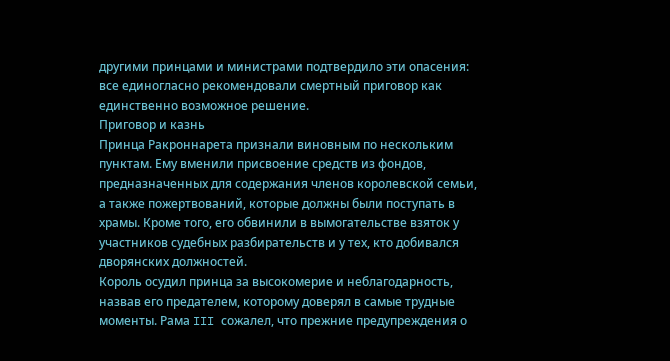другими принцами и министрами подтвердило эти опасения: все единогласно рекомендовали смертный приговор как единственно возможное решение.
Приговор и казнь
Принца Ракроннарета признали виновным по нескольким пунктам. Ему вменили присвоение средств из фондов, предназначенных для содержания членов королевской семьи, а также пожертвований, которые должны были поступать в храмы. Кроме того, его обвинили в вымогательстве взяток у участников судебных разбирательств и у тех, кто добивался дворянских должностей.
Король осудил принца за высокомерие и неблагодарность, назвав его предателем, которому доверял в самые трудные моменты. Рама III сожалел, что прежние предупреждения о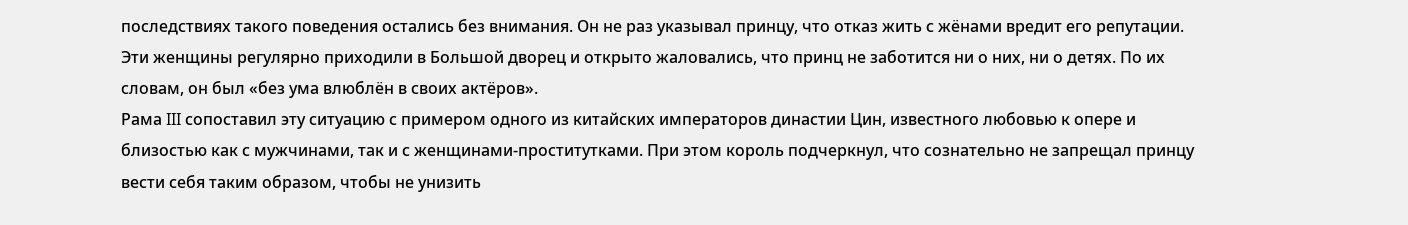последствиях такого поведения остались без внимания. Он не раз указывал принцу, что отказ жить с жёнами вредит его репутации. Эти женщины регулярно приходили в Большой дворец и открыто жаловались, что принц не заботится ни о них, ни о детях. По их словам, он был «без ума влюблён в своих актёров».
Рама III сопоставил эту ситуацию с примером одного из китайских императоров династии Цин, известного любовью к опере и близостью как с мужчинами, так и с женщинами-проститутками. При этом король подчеркнул, что сознательно не запрещал принцу вести себя таким образом, чтобы не унизить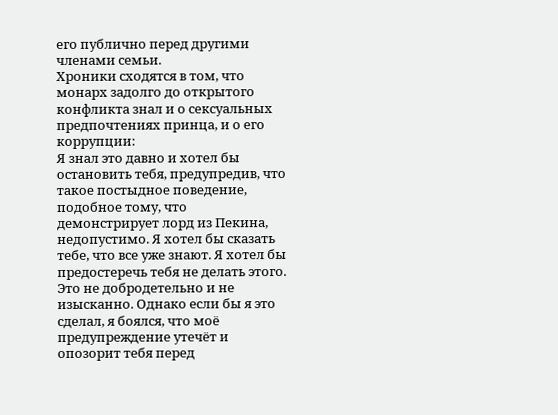его публично перед другими членами семьи.
Хроники сходятся в том, что монарх задолго до открытого конфликта знал и о сексуальных предпочтениях принца, и о его коррупции:
Я знал это давно и хотел бы остановить тебя, предупредив, что такое постыдное поведение, подобное тому, что демонстрирует лорд из Пекина, недопустимо. Я хотел бы сказать тебе, что все уже знают. Я хотел бы предостеречь тебя не делать этого. Это не добродетельно и не изысканно. Однако если бы я это сделал, я боялся, что моё предупреждение утечёт и опозорит тебя перед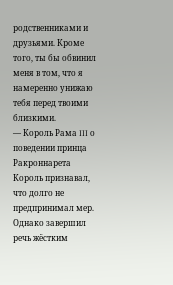родственниками и друзьями. Кроме того, ты бы обвинил меня в том, что я намеренно унижаю тебя перед твоими близкими.
— Король Рама III о поведении принца Ракроннарета
Король признавал, что долго не предпринимал мер. Однако завершил речь жёстким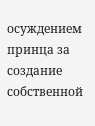осуждением принца за создание собственной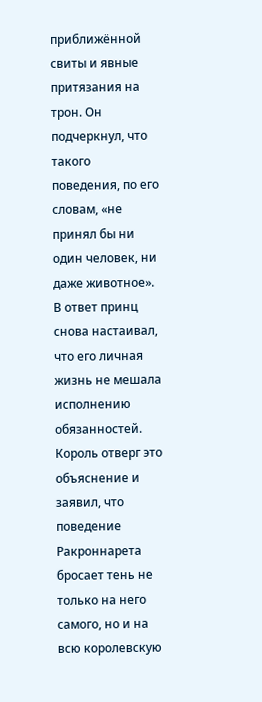приближённой свиты и явные притязания на трон. Он подчеркнул, что такого поведения, по его словам, «не принял бы ни один человек, ни даже животное».
В ответ принц снова настаивал, что его личная жизнь не мешала исполнению обязанностей. Король отверг это объяснение и заявил, что поведение Ракроннарета бросает тень не только на него самого, но и на всю королевскую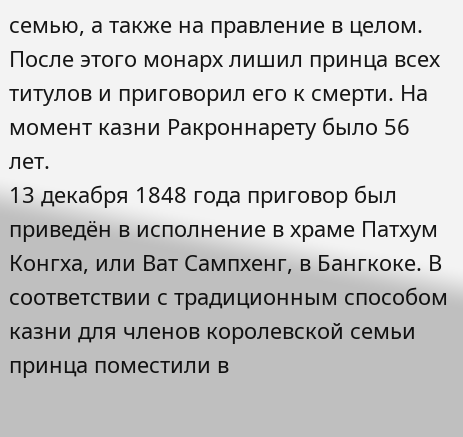семью, а также на правление в целом.
После этого монарх лишил принца всех титулов и приговорил его к смерти. На момент казни Ракроннарету было 56 лет.
13 декабря 1848 года приговор был приведён в исполнение в храме Патхум Конгха, или Ват Сампхенг, в Бангкоке. В соответствии с традиционным способом казни для членов королевской семьи принца поместили в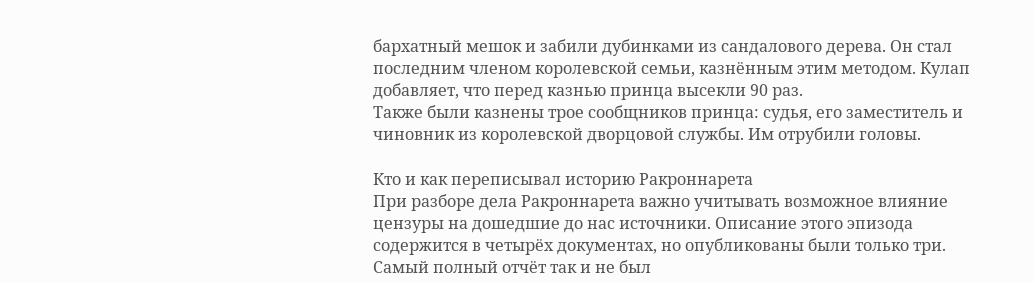бархатный мешок и забили дубинками из сандалового дерева. Он стал последним членом королевской семьи, казнённым этим методом. Кулап добавляет, что перед казнью принца высекли 90 раз.
Также были казнены трое сообщников принца: судья, его заместитель и чиновник из королевской дворцовой службы. Им отрубили головы.

Кто и как переписывал историю Ракроннарета
При разборе дела Ракроннарета важно учитывать возможное влияние цензуры на дошедшие до нас источники. Описание этого эпизода содержится в четырёх документах, но опубликованы были только три.
Самый полный отчёт так и не был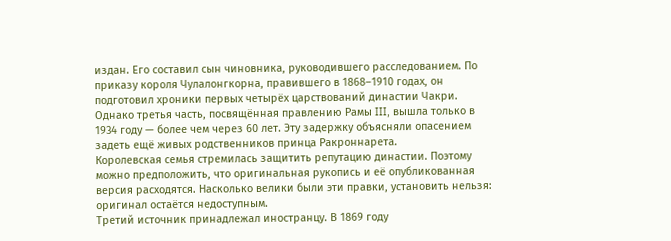издан. Его составил сын чиновника, руководившего расследованием. По приказу короля Чулалонгкорна, правившего в 1868–1910 годах, он подготовил хроники первых четырёх царствований династии Чакри. Однако третья часть, посвящённая правлению Рамы III, вышла только в 1934 году — более чем через 60 лет. Эту задержку объясняли опасением задеть ещё живых родственников принца Ракроннарета.
Королевская семья стремилась защитить репутацию династии. Поэтому можно предположить, что оригинальная рукопись и её опубликованная версия расходятся. Насколько велики были эти правки, установить нельзя: оригинал остаётся недоступным.
Третий источник принадлежал иностранцу. В 1869 году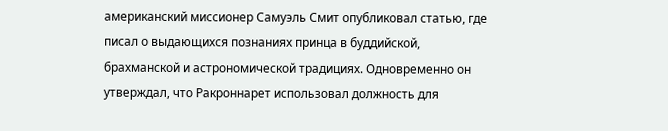американский миссионер Самуэль Смит опубликовал статью, где писал о выдающихся познаниях принца в буддийской, брахманской и астрономической традициях. Одновременно он утверждал, что Ракроннарет использовал должность для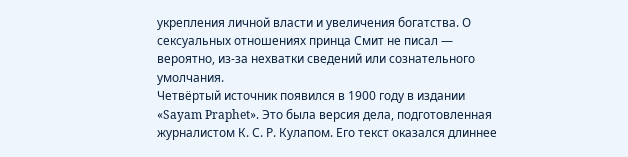укрепления личной власти и увеличения богатства. О сексуальных отношениях принца Смит не писал — вероятно, из-за нехватки сведений или сознательного умолчания.
Четвёртый источник появился в 1900 году в издании «Sayam Praphet». Это была версия дела, подготовленная журналистом К. С. Р. Кулапом. Его текст оказался длиннее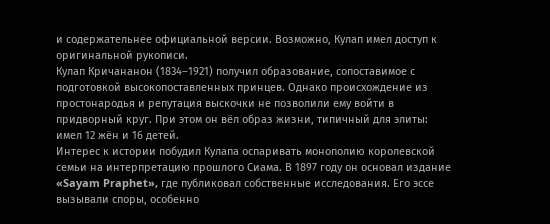и содержательнее официальной версии. Возможно, Кулап имел доступ к оригинальной рукописи.
Кулап Кричананон (1834–1921) получил образование, сопоставимое с подготовкой высокопоставленных принцев. Однако происхождение из простонародья и репутация выскочки не позволили ему войти в придворный круг. При этом он вёл образ жизни, типичный для элиты: имел 12 жён и 16 детей.
Интерес к истории побудил Кулапа оспаривать монополию королевской семьи на интерпретацию прошлого Сиама. В 1897 году он основал издание «Sayam Praphet», где публиковал собственные исследования. Его эссе вызывали споры, особенно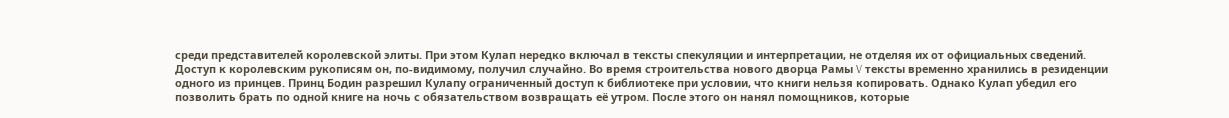среди представителей королевской элиты. При этом Кулап нередко включал в тексты спекуляции и интерпретации, не отделяя их от официальных сведений.
Доступ к королевским рукописям он, по-видимому, получил случайно. Во время строительства нового дворца Рамы V тексты временно хранились в резиденции одного из принцев. Принц Бодин разрешил Кулапу ограниченный доступ к библиотеке при условии, что книги нельзя копировать. Однако Кулап убедил его позволить брать по одной книге на ночь с обязательством возвращать её утром. После этого он нанял помощников, которые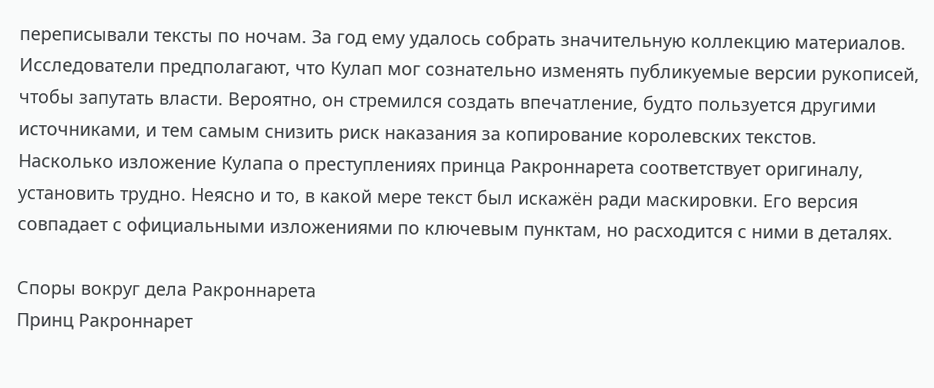переписывали тексты по ночам. За год ему удалось собрать значительную коллекцию материалов.
Исследователи предполагают, что Кулап мог сознательно изменять публикуемые версии рукописей, чтобы запутать власти. Вероятно, он стремился создать впечатление, будто пользуется другими источниками, и тем самым снизить риск наказания за копирование королевских текстов.
Насколько изложение Кулапа о преступлениях принца Ракроннарета соответствует оригиналу, установить трудно. Неясно и то, в какой мере текст был искажён ради маскировки. Его версия совпадает с официальными изложениями по ключевым пунктам, но расходится с ними в деталях.

Споры вокруг дела Ракроннарета
Принц Ракроннарет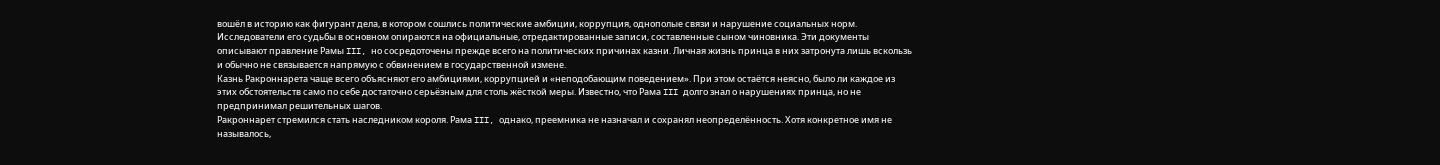вошёл в историю как фигурант дела, в котором сошлись политические амбиции, коррупция, однополые связи и нарушение социальных норм. Исследователи его судьбы в основном опираются на официальные, отредактированные записи, составленные сыном чиновника. Эти документы описывают правление Рамы III, но сосредоточены прежде всего на политических причинах казни. Личная жизнь принца в них затронута лишь вскользь и обычно не связывается напрямую с обвинением в государственной измене.
Казнь Ракроннарета чаще всего объясняют его амбициями, коррупцией и «неподобающим поведением». При этом остаётся неясно, было ли каждое из этих обстоятельств само по себе достаточно серьёзным для столь жёсткой меры. Известно, что Рама III долго знал о нарушениях принца, но не предпринимал решительных шагов.
Ракроннарет стремился стать наследником короля. Рама III, однако, преемника не назначал и сохранял неопределённость. Хотя конкретное имя не называлось,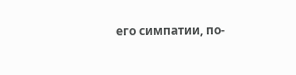его симпатии, по-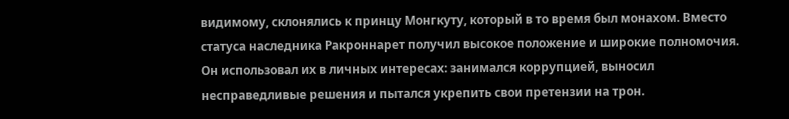видимому, склонялись к принцу Монгкуту, который в то время был монахом. Вместо статуса наследника Ракроннарет получил высокое положение и широкие полномочия. Он использовал их в личных интересах: занимался коррупцией, выносил несправедливые решения и пытался укрепить свои претензии на трон.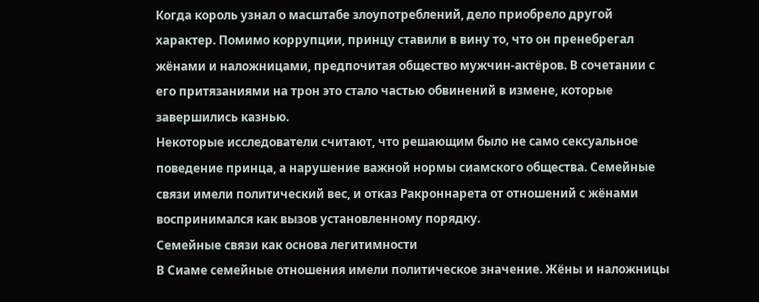Когда король узнал о масштабе злоупотреблений, дело приобрело другой характер. Помимо коррупции, принцу ставили в вину то, что он пренебрегал жёнами и наложницами, предпочитая общество мужчин-актёров. В сочетании с его притязаниями на трон это стало частью обвинений в измене, которые завершились казнью.
Некоторые исследователи считают, что решающим было не само сексуальное поведение принца, а нарушение важной нормы сиамского общества. Семейные связи имели политический вес, и отказ Ракроннарета от отношений с жёнами воспринимался как вызов установленному порядку.
Семейные связи как основа легитимности
В Сиаме семейные отношения имели политическое значение. Жёны и наложницы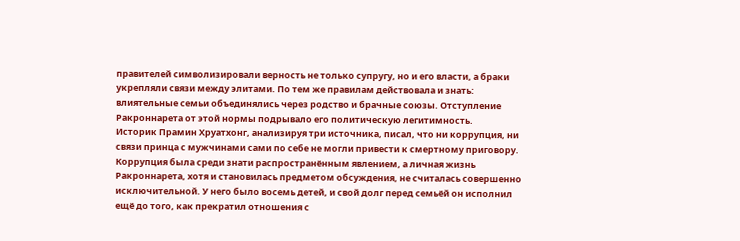правителей символизировали верность не только супругу, но и его власти, а браки укрепляли связи между элитами. По тем же правилам действовала и знать: влиятельные семьи объединялись через родство и брачные союзы. Отступление Ракроннарета от этой нормы подрывало его политическую легитимность.
Историк Прамин Хруатхонг, анализируя три источника, писал, что ни коррупция, ни связи принца с мужчинами сами по себе не могли привести к смертному приговору. Коррупция была среди знати распространённым явлением, а личная жизнь Ракроннарета, хотя и становилась предметом обсуждения, не считалась совершенно исключительной. У него было восемь детей, и свой долг перед семьёй он исполнил ещё до того, как прекратил отношения с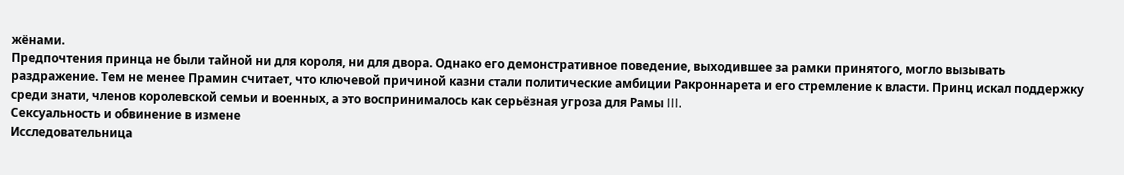жёнами.
Предпочтения принца не были тайной ни для короля, ни для двора. Однако его демонстративное поведение, выходившее за рамки принятого, могло вызывать раздражение. Тем не менее Прамин считает, что ключевой причиной казни стали политические амбиции Ракроннарета и его стремление к власти. Принц искал поддержку среди знати, членов королевской семьи и военных, а это воспринималось как серьёзная угроза для Рамы III.
Сексуальность и обвинение в измене
Исследовательница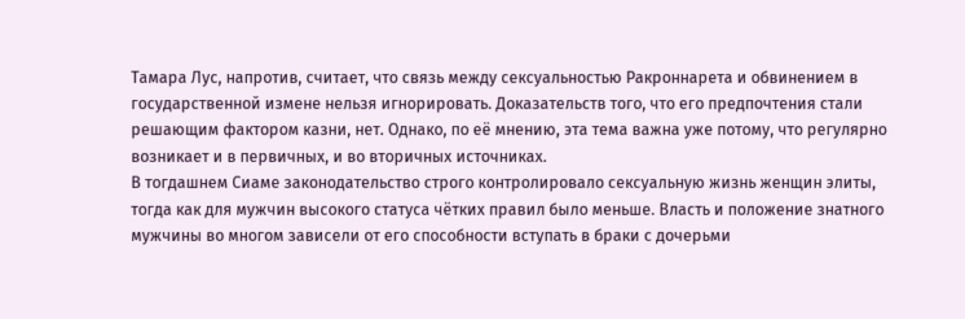Тамара Лус, напротив, считает, что связь между сексуальностью Ракроннарета и обвинением в государственной измене нельзя игнорировать. Доказательств того, что его предпочтения стали решающим фактором казни, нет. Однако, по её мнению, эта тема важна уже потому, что регулярно возникает и в первичных, и во вторичных источниках.
В тогдашнем Сиаме законодательство строго контролировало сексуальную жизнь женщин элиты, тогда как для мужчин высокого статуса чётких правил было меньше. Власть и положение знатного мужчины во многом зависели от его способности вступать в браки с дочерьми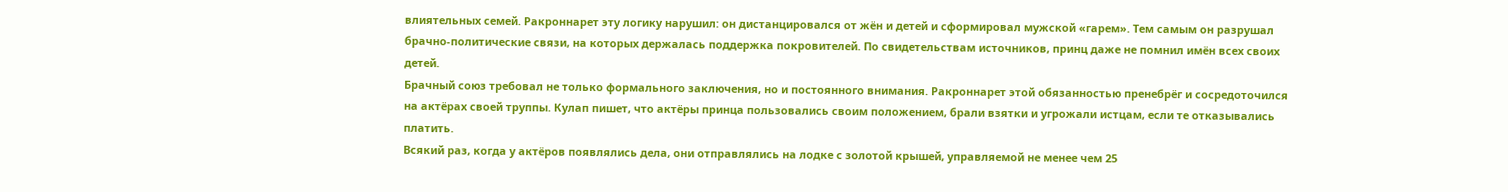влиятельных семей. Ракроннарет эту логику нарушил: он дистанцировался от жён и детей и сформировал мужской «гарем». Тем самым он разрушал брачно-политические связи, на которых держалась поддержка покровителей. По свидетельствам источников, принц даже не помнил имён всех своих детей.
Брачный союз требовал не только формального заключения, но и постоянного внимания. Ракроннарет этой обязанностью пренебрёг и сосредоточился на актёрах своей труппы. Кулап пишет, что актёры принца пользовались своим положением, брали взятки и угрожали истцам, если те отказывались платить.
Всякий раз, когда у актёров появлялись дела, они отправлялись на лодке с золотой крышей, управляемой не менее чем 25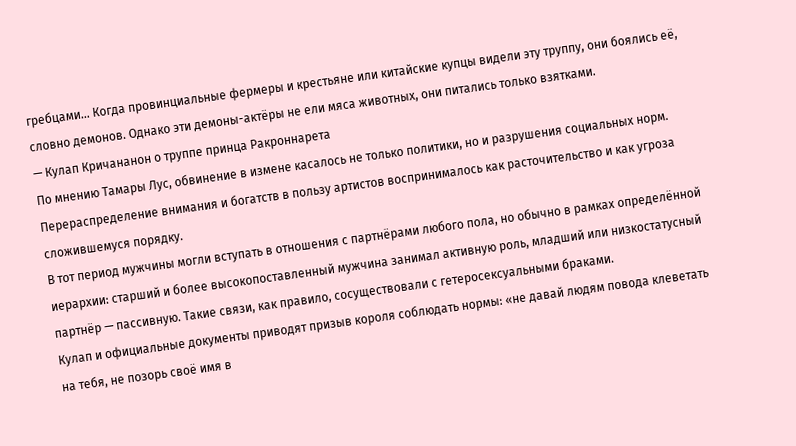гребцами… Когда провинциальные фермеры и крестьяне или китайские купцы видели эту труппу, они боялись её, словно демонов. Однако эти демоны-актёры не ели мяса животных, они питались только взятками.
— Кулап Кричананон о труппе принца Ракроннарета
По мнению Тамары Лус, обвинение в измене касалось не только политики, но и разрушения социальных норм. Перераспределение внимания и богатств в пользу артистов воспринималось как расточительство и как угроза сложившемуся порядку.
В тот период мужчины могли вступать в отношения с партнёрами любого пола, но обычно в рамках определённой иерархии: старший и более высокопоставленный мужчина занимал активную роль, младший или низкостатусный партнёр — пассивную. Такие связи, как правило, сосуществовали с гетеросексуальными браками.
Кулап и официальные документы приводят призыв короля соблюдать нормы: «не давай людям повода клеветать на тебя, не позорь своё имя в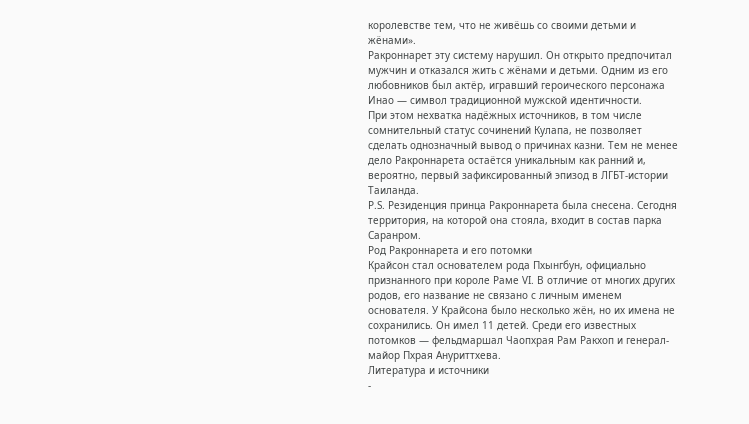королевстве тем, что не живёшь со своими детьми и жёнами».
Ракроннарет эту систему нарушил. Он открыто предпочитал мужчин и отказался жить с жёнами и детьми. Одним из его любовников был актёр, игравший героического персонажа Инао — символ традиционной мужской идентичности.
При этом нехватка надёжных источников, в том числе сомнительный статус сочинений Кулапа, не позволяет сделать однозначный вывод о причинах казни. Тем не менее дело Ракроннарета остаётся уникальным как ранний и, вероятно, первый зафиксированный эпизод в ЛГБТ-истории Таиланда.
P.S. Резиденция принца Ракроннарета была снесена. Сегодня территория, на которой она стояла, входит в состав парка Саранром.
Род Ракроннарета и его потомки
Крайсон стал основателем рода Пхынгбун, официально признанного при короле Раме VI. В отличие от многих других родов, его название не связано с личным именем основателя. У Крайсона было несколько жён, но их имена не сохранились. Он имел 11 детей. Среди его известных потомков — фельдмаршал Чаопхрая Рам Ракхоп и генерал-майор Пхрая Ануриттхева.
Литература и источники
-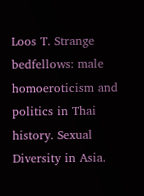Loos T. Strange bedfellows: male homoeroticism and politics in Thai history. Sexual Diversity in Asia.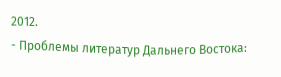2012.
- Проблемы литератур Дальнего Востока: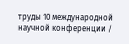труды 10 международной научной конференции /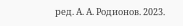ред. А. А. Родионов. 2023.